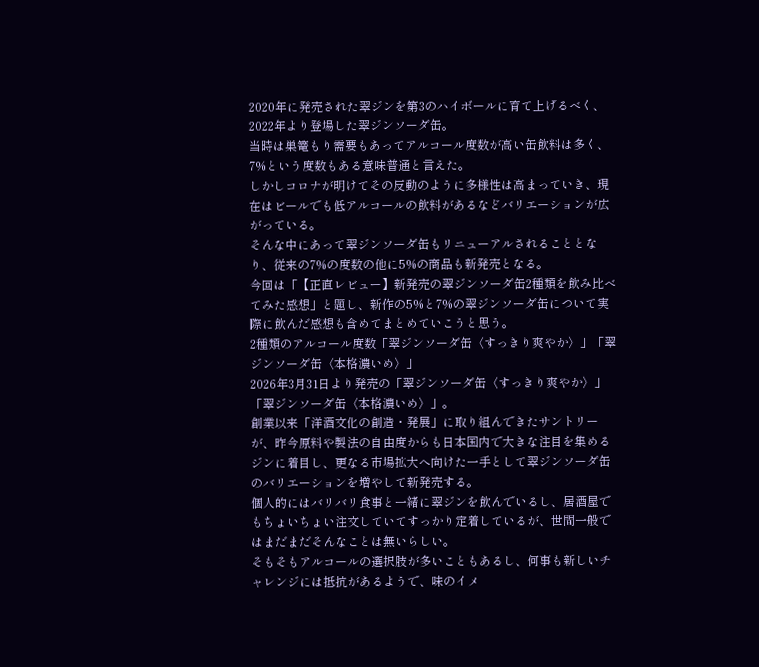2020年に発売された翠ジンを第3のハイボールに育て上げるべく、2022年より登場した翠ジンソーダ缶。
当時は巣篭もり需要もあってアルコール度数が高い缶飲料は多く、7%という度数もある意味普通と言えた。
しかしコロナが明けてその反動のように多様性は高まっていき、現在はビールでも低アルコールの飲料があるなどバリエーションが広がっている。
そんな中にあって翠ジンソーダ缶もリニューアルされることとなり、従来の7%の度数の他に5%の商品も新発売となる。
今回は「【正直レビュー】新発売の翠ジンソーダ缶2種類を飲み比べてみた感想」と題し、新作の5%と7%の翠ジンソーダ缶について実際に飲んだ感想も含めてまとめていこうと思う。
2種類のアルコール度数「翠ジンソーダ缶〈すっきり爽やか〉」「翠ジンソーダ缶〈本格濃いめ〉」
2026年3月31日より発売の「翠ジンソーダ缶〈すっきり爽やか〉」「翠ジンソーダ缶〈本格濃いめ〉」。
創業以来「洋酒文化の創造・発展」に取り組んできたサントリーが、昨今原料や製法の自由度からも日本国内で大きな注目を集めるジンに着目し、更なる市場拡大へ向けた一手として翠ジンソーダ缶のバリエーションを増やして新発売する。
個人的にはバリバリ食事と一緒に翠ジンを飲んでいるし、居酒屋でもちょいちょい注文していてすっかり定着しているが、世間一般ではまだまだそんなことは無いらしい。
そもそもアルコールの選択肢が多いこともあるし、何事も新しいチャレンジには抵抗があるようで、味のイメ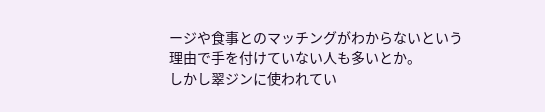ージや食事とのマッチングがわからないという理由で手を付けていない人も多いとか。
しかし翠ジンに使われてい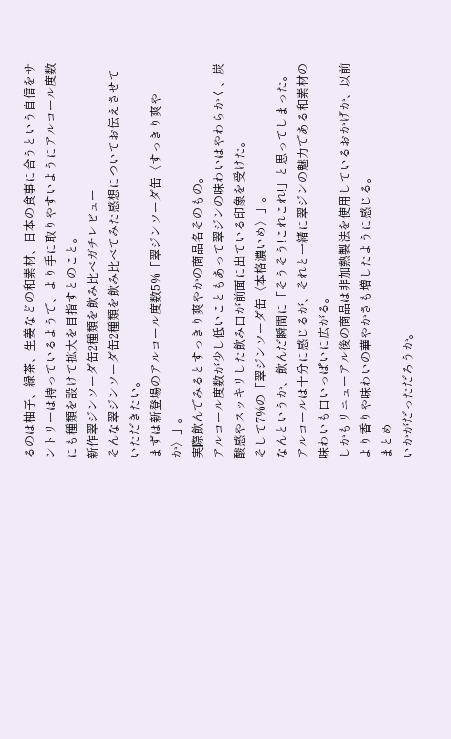るのは柚子、緑茶、生姜などの和素材、日本の食事に合うという自信をサントリーは持っているようで、より手に取りやすいようにアルコール度数にも種類を設けて拡大を目指すとのこと。
新作翠ジンソーダ缶2種類を飲み比べガチレビュー
そんな翠ジンソーダ缶2種類を飲み比べてみた感想についてお伝えさせていただきたい。
まずは新登場のアルコール度数5%「翠ジンソーダ缶〈すっきり爽やか〉」。
実際飲んでみるとすっきり爽やかの商品名そのもの。
アルコール度数が少し低いこともあって翠ジンの味わいはやわらかく、炭酸感やスッキリした飲み口が前面に出ている印象を受けた。
そして7%の「翠ジンソーダ缶〈本格濃いめ〉」。
なんというか、飲んだ瞬間に「そうそう!これこれ!」と思ってしまった。
アルコールは十分に感じるが、それと一緒に翠ジンの魅力である和素材の味わいも口いっぱいに広がる。
しかもリニューアル後の商品は非加熱製法を使用しているおかげか、以前より香りや味わいの華やかさも増したように感じる。
まとめ
いかがだっただろうか。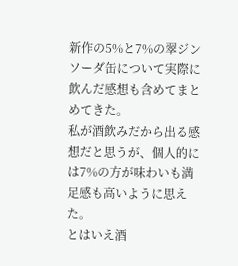新作の5%と7%の翠ジンソーダ缶について実際に飲んだ感想も含めてまとめてきた。
私が酒飲みだから出る感想だと思うが、個人的には7%の方が味わいも満足感も高いように思えた。
とはいえ酒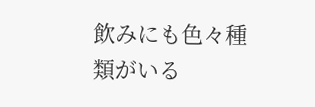飲みにも色々種類がいる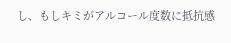し、もしキミがアルコール度数に抵抗感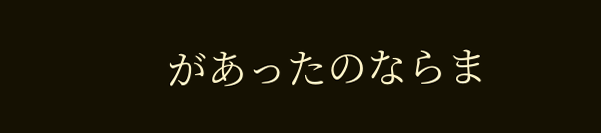があったのならま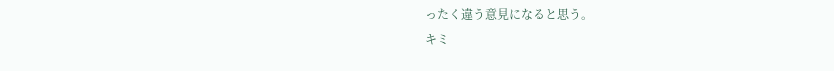ったく違う意見になると思う。
キミ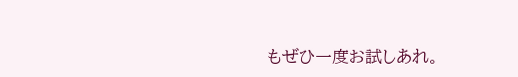もぜひ一度お試しあれ。